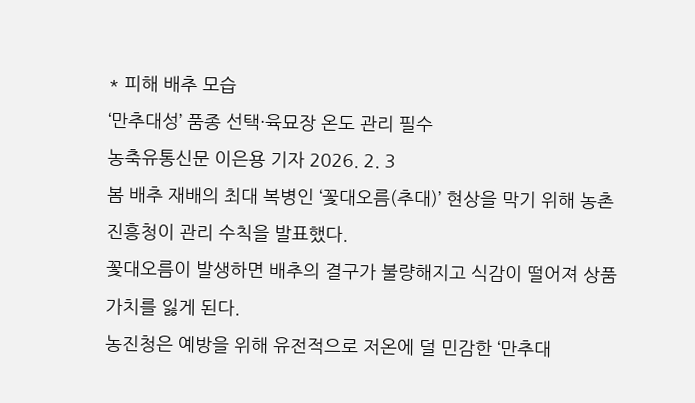* 피해 배추 모습
‘만추대성’ 품종 선택·육묘장 온도 관리 필수
농축유통신문 이은용 기자 2026. 2. 3
봄 배추 재배의 최대 복병인 ‘꽃대오름(추대)’ 현상을 막기 위해 농촌진흥청이 관리 수칙을 발표했다.
꽃대오름이 발생하면 배추의 결구가 불량해지고 식감이 떨어져 상품 가치를 잃게 된다.
농진청은 예방을 위해 유전적으로 저온에 덜 민감한 ‘만추대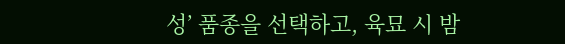성’ 품종을 선택하고, 육묘 시 밤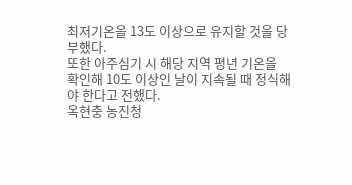최저기온을 13도 이상으로 유지할 것을 당부했다.
또한 아주심기 시 해당 지역 평년 기온을 확인해 10도 이상인 날이 지속될 때 정식해야 한다고 전했다.
옥현충 농진청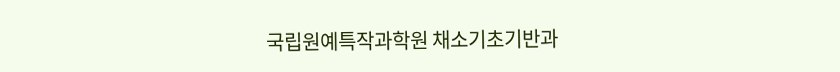국립원예특작과학원 채소기초기반과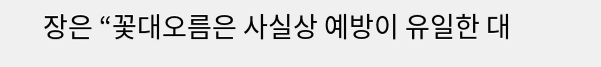장은 “꽃대오름은 사실상 예방이 유일한 대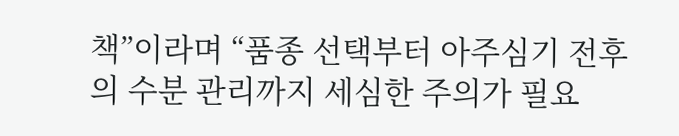책”이라며 “품종 선택부터 아주심기 전후의 수분 관리까지 세심한 주의가 필요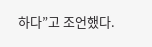하다”고 조언했다.